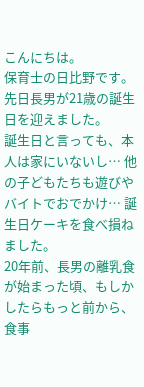こんにちは。
保育士の日比野です。
先日長男が21歳の誕生日を迎えました。
誕生日と言っても、本人は家にいないし… 他の子どもたちも遊びやバイトでおでかけ… 誕生日ケーキを食べ損ねました。
20年前、長男の離乳食が始まった頃、もしかしたらもっと前から、食事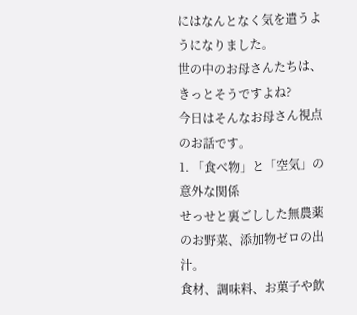にはなんとなく気を遣うようになりました。
世の中のお母さんたちは、きっとそうですよね?
今日はそんなお母さん視点のお話です。
1. 「食べ物」と「空気」の意外な関係
せっせと裏ごしした無農薬のお野菜、添加物ゼロの出汁。
食材、調味料、お菓子や飲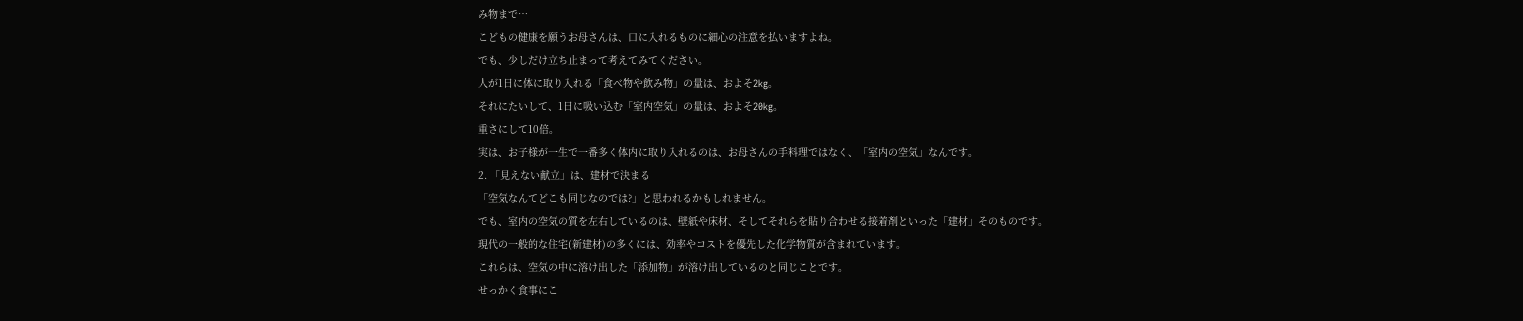み物まで…
こどもの健康を願うお母さんは、口に入れるものに細心の注意を払いますよね。
でも、少しだけ立ち止まって考えてみてください。
人が1日に体に取り入れる「食べ物や飲み物」の量は、およそ2kg。
それにたいして、1日に吸い込む「室内空気」の量は、およそ20kg。
重さにして10倍。
実は、お子様が一生で一番多く体内に取り入れるのは、お母さんの手料理ではなく、「室内の空気」なんです。
2. 「見えない献立」は、建材で決まる
「空気なんてどこも同じなのでは?」と思われるかもしれません。
でも、室内の空気の質を左右しているのは、壁紙や床材、そしてそれらを貼り合わせる接着剤といった「建材」そのものです。
現代の一般的な住宅(新建材)の多くには、効率やコストを優先した化学物質が含まれています。
これらは、空気の中に溶け出した「添加物」が溶け出しているのと同じことです。
せっかく食事にこ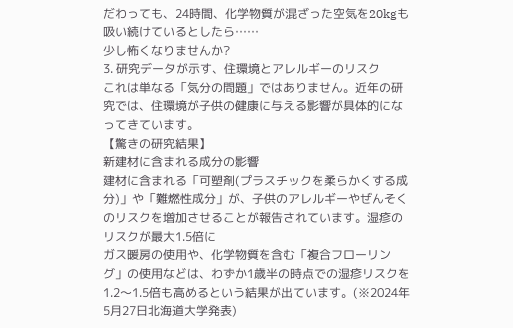だわっても、24時間、化学物質が混ざった空気を20kgも吸い続けているとしたら……
少し怖くなりませんか?
3. 研究データが示す、住環境とアレルギーのリスク
これは単なる「気分の問題」ではありません。近年の研究では、住環境が子供の健康に与える影響が具体的になってきています。
【驚きの研究結果】
新建材に含まれる成分の影響
建材に含まれる「可塑剤(プラスチックを柔らかくする成分)」や「難燃性成分」が、子供のアレルギーやぜんそくのリスクを増加させることが報告されています。湿疹のリスクが最大1.5倍に
ガス暖房の使用や、化学物質を含む「複合フローリング」の使用などは、わずか1歳半の時点での湿疹リスクを1.2〜1.5倍も高めるという結果が出ています。(※2024年5月27日北海道大学発表)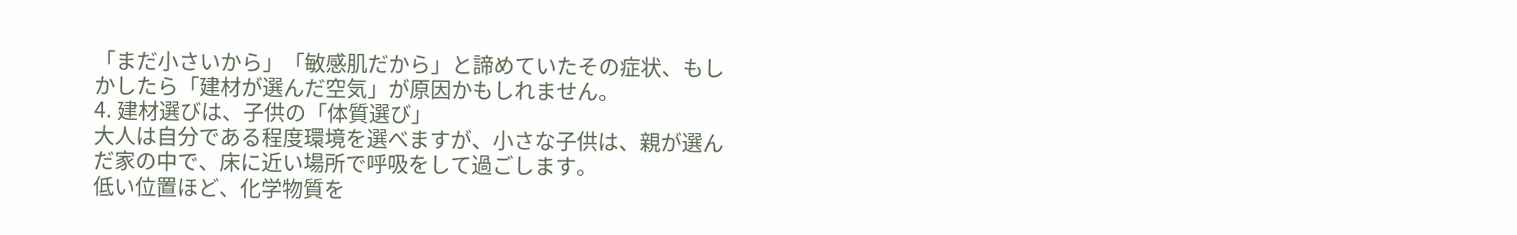「まだ小さいから」「敏感肌だから」と諦めていたその症状、もしかしたら「建材が選んだ空気」が原因かもしれません。
4. 建材選びは、子供の「体質選び」
大人は自分である程度環境を選べますが、小さな子供は、親が選んだ家の中で、床に近い場所で呼吸をして過ごします。
低い位置ほど、化学物質を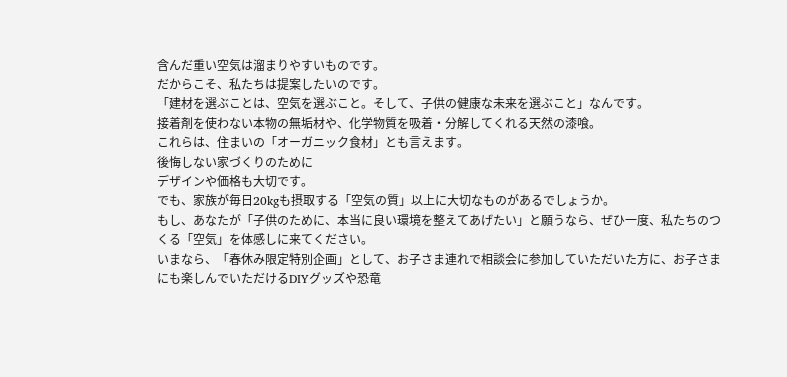含んだ重い空気は溜まりやすいものです。
だからこそ、私たちは提案したいのです。
「建材を選ぶことは、空気を選ぶこと。そして、子供の健康な未来を選ぶこと」なんです。
接着剤を使わない本物の無垢材や、化学物質を吸着・分解してくれる天然の漆喰。
これらは、住まいの「オーガニック食材」とも言えます。
後悔しない家づくりのために
デザインや価格も大切です。
でも、家族が毎日20kgも摂取する「空気の質」以上に大切なものがあるでしょうか。
もし、あなたが「子供のために、本当に良い環境を整えてあげたい」と願うなら、ぜひ一度、私たちのつくる「空気」を体感しに来てください。
いまなら、「春休み限定特別企画」として、お子さま連れで相談会に参加していただいた方に、お子さまにも楽しんでいただけるDIYグッズや恐竜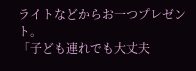ライトなどからお一つプレゼント。
「子ども連れでも大丈夫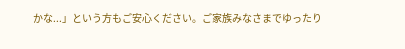かな...」という方もご安心ください。ご家族みなさまでゆったり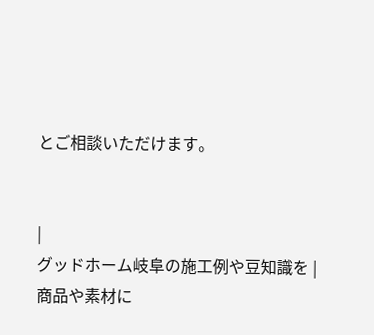とご相談いただけます。


|
グッドホーム岐阜の施工例や豆知識を |
商品や素材に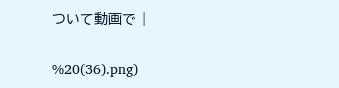ついて動画で |

%20(36).png)